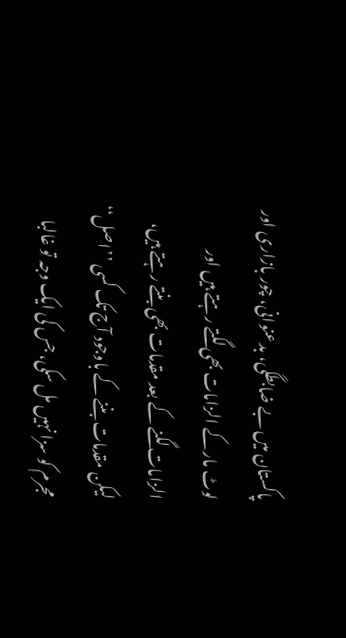پاکستان میں بے ضابطگی، بدعنوانی، چور بازاری اور لوٹ مار کے الزامات بھی لگتے رہتے ہیں اور الزامات لگنے کے بعد مقدمات بھی بنتے رہتے ہیں، لیکن مقدمات بننے کے باوجود آج تک کسی ’’اصل‘‘ مجرم کو سزا نہیں مل سکی، جس کی ایک وجہ تو غالبا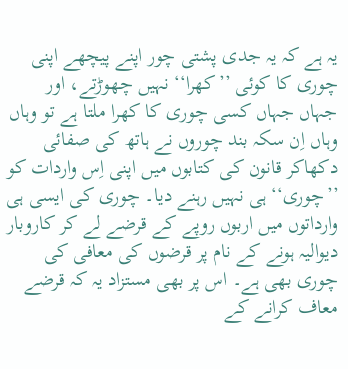یہ ہے کہ یہ جدی پشتی چور اپنے پیچھے اپنی چوری کا کوئی ’’کھرا‘‘ نہیں چھوڑتے، اور جہاں جہاں کسی چوری کا کھرا ملتا ہے تو وہاں وہاں اِن سکہ بند چوروں نے ہاتھ کی صفائی دکھاکر قانون کی کتابوں میں اپنی اِس واردات کو ’’چوری‘‘ ہی نہیں رہنے دیا۔ چوری کی ایسی ہی وارداتوں میں اربوں روپے کے قرضے لے کر کاروبار دیوالیہ ہونے کے نام پر قرضوں کی معافی کی چوری بھی ہے۔ اس پر بھی مستزاد یہ کہ قرضے معاف کرانے کے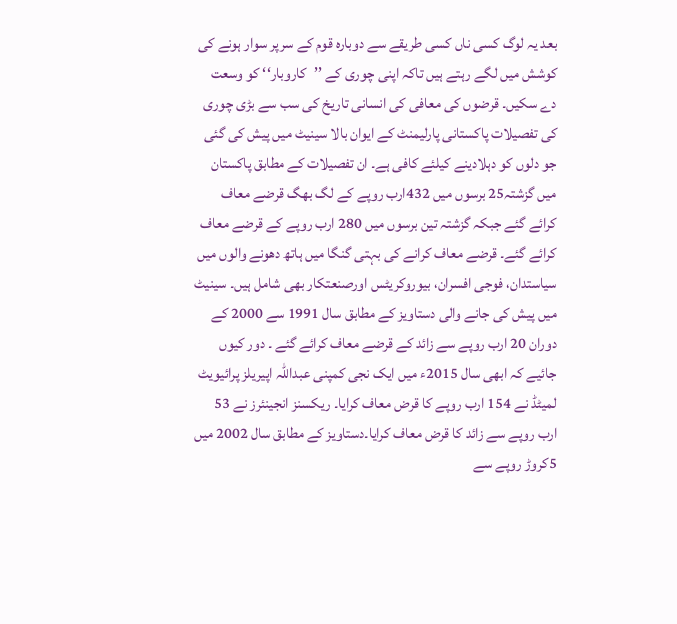بعد یہ لوگ کسی ناں کسی طریقے سے دوبارہ قوم کے سرپر سوار ہونے کی کوشش میں لگے رہتے ہیں تاکہ اپنی چوری کے ’’کاروبار‘‘ کو وسعت دے سکیں۔ قرضوں کی معافی کی انسانی تاریخ کی سب سے بڑی چوری کی تفصیلات پاکستانی پارلیمنٹ کے ایوان بالا سینیٹ میں پیش کی گئی جو دلوں کو دہلادینے کیلئے کافی ہے۔ ان تفصیلات کے مطابق پاکستان میں گزشتہ25 برسوں میں 432ارب روپے کے لگ بھگ قرضے معاف کرائے گئے جبکہ گزشتہ تین برسوں میں 280 ارب روپے کے قرضے معاف کرائے گئے۔ قرضے معاف کرانے کی بہتی گنگا میں ہاتھ دھونے والوں میں سیاستدان، فوجی افسران، بیوروکریٹس اورصنعتکار بھی شامل ہیں۔ سینیٹ میں پیش کی جانے والی دستاویز کے مطابق سال 1991 سے 2000 کے دوران 20 ارب روپے سے زائد کے قرضے معاف کرائے گئے ۔ دور کیوں جائیے کہ ابھی سال 2015ء میں ایک نجی کمپنی عبداللہ اپیریلز پرائیویٹ لمیٹڈ نے 154 ارب روپے کا قرض معاف کرایا۔ ریکسنز انجینئرز نے 53 ارب روپے سے زائد کا قرض معاف کرایا۔دستاویز کے مطابق سال 2002 میں 5کروڑ روپے سے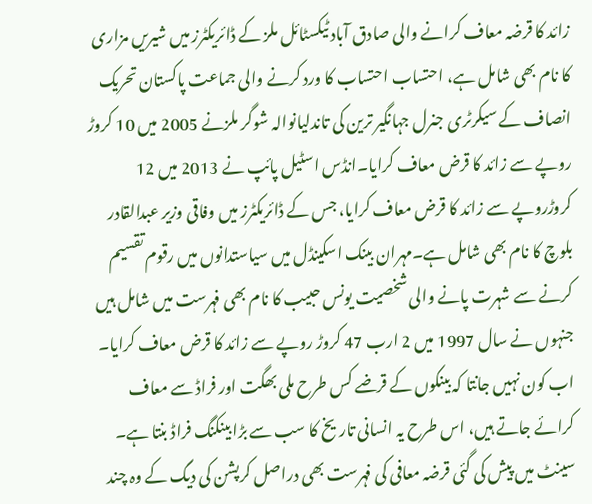زائد کا قرضہ معاف کرانے والی صادق آباد ٹیکسٹائل ملز کے ڈائریکٹرز میں شیریں مزاری کا نام بھی شامل ہے، احتساب احتساب کا ورد کرنے والی جماعت پاکستان تحریک انصاف کے سیکرٹری جنرل جہانگیر ترین کی تاندلیانوالہ شوگر ملزنے 2005 میں 10 کروڑ روپے سے زائد کا قرض معاف کرایا۔انڈس اسٹیل پائپ نے 2013 میں 12 کروڑروپے سے زائد کا قرض معاف کرایا، جس کے ڈائریکٹرز میں وفاقی وزیر عبدالقادر بلوچ کا نام بھی شامل ہے۔مہران بینک اسکینڈل میں سیاستدانوں میں رقوم تقسیم کرنے سے شہرت پانے والی شخصیت یونس حبیب کا نام بھی فہرست میں شامل ہیں جنہوں نے سال 1997 میں 2 ارب 47 کروڑ روپے سے زائد کا قرض معاف کرایا۔
اب کون نہیں جانتا کہ بینکوں کے قرضے کس طرح ملی بھگت اور فراڈ سے معاف کرائے جاتے ہیں، اس طرح یہ انسانی تاریخ کا سب سے بڑا بینکنگ فراڈ بنتا ہے۔ سینٹ میں پیش کی گئی قرضہ معافی کی فہرست بھی دراصل کرپشن کی دیگ کے وہ چند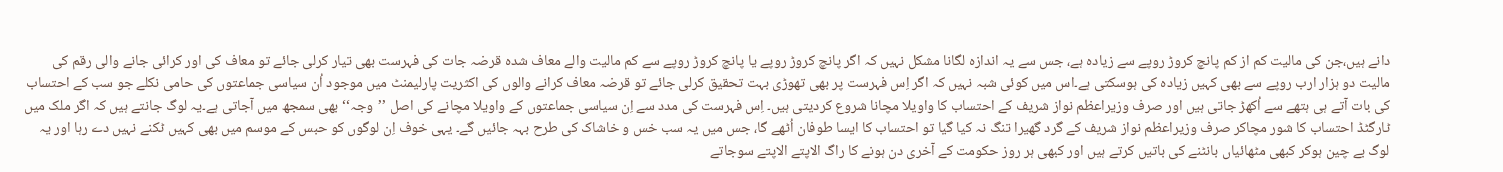دانے ہیں،جن کی مالیت کم از کم پانچ کروڑ روپے سے زیادہ ہے، جس سے یہ اندازہ لگانا مشکل نہیں کہ اگر پانچ کروڑ روپے یا پانچ کروڑ روپے سے کم مالیت والے معاف شدہ قرضہ جات کی فہرست بھی تیار کرلی جائے تو معاف کی اور کرائی جانے والی رقم کی مالیت دو ہزار ارب روپے سے بھی کہیں زیادہ کی ہوسکتی ہے۔اس میں کوئی شبہ نہیں کہ اگر اِس فہرست پر بھی تھوڑی بہت تحقیق کرلی جائے تو قرضہ معاف کرانے والوں کی اکثریت پارلیمنٹ میں موجود اُن سیاسی جماعتوں کی حامی نکلے جو سب کے احتساب کی بات آتے ہی ہتھے سے اُکھڑ جاتی ہیں اور صرف وزیراعظم نواز شریف کے احتساب کا واویلا مچانا شروع کردیتی ہیں۔ اِس فہرست کی مدد سے اِن سیاسی جماعتوں کے واویلا مچانے کی اصل ’’وجہ‘‘ بھی سمجھ میں آجاتی ہے۔یہ لوگ جانتے ہیں کہ اگر ملک میں ٹارگٹڈ احتساب کا شور مچاکر صرف وزیراعظم نواز شریف کے گرد گھیرا تنگ نہ کیا گیا تو احتساب کا ایسا طوفان اُٹھے گا، جس میں یہ سب خس و خاشاک کی طرح بہہ جائیں گے۔ یہی خوف اِن لوگوں کو حبس کے موسم میں بھی کہیں ٹکنے نہیں دے رہا اور یہ لوگ بے چین ہوکر کبھی مٹھائیاں بانٹنے کی باتیں کرتے ہیں اور کبھی ہر روز حکومت کے آخری دن ہونے کا راگ الاپتے الاپتے سوجاتے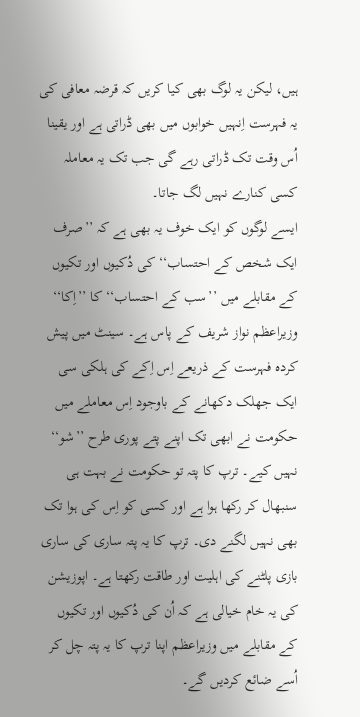ہیں، لیکن یہ لوگ بھی کیا کریں کہ قرضہ معافی کی یہ فہرست اِنہیں خوابوں میں بھی ڈراتی ہے اور یقینا اُس وقت تک ڈراتی رہے گی جب تک یہ معاملہ کسی کنارے نہیں لگ جاتا۔
ایسے لوگوں کو ایک خوف یہ بھی ہے کہ ’’صرف ایک شخص کے احتساب‘‘ کی دُکیوں اور تکیوں کے مقابلے میں ’’سب کے احتساب‘‘ کا ’’اِکا‘‘ وزیراعظم نواز شریف کے پاس ہے۔ سینٹ میں پیش کردہ فہرست کے ذریعے اِس اِکے کی ہلکی سی ایک جھلک دکھانے کے باوجود اِس معاملے میں حکومت نے ابھی تک اپنے پتے پوری طرح ’’شو‘‘ نہیں کیے۔ ترپ کا پتہ تو حکومت نے بہت ہی سنبھال کر رکھا ہوا ہے اور کسی کو اِس کی ہوا تک بھی نہیں لگنے دی۔ ترپ کا یہ پتہ ساری کی ساری بازی پلٹنے کی اہلیت اور طاقت رکھتا ہے۔ اپوزیشن کی یہ خام خیالی ہے کہ اُن کی دُکیوں اور تکیوں کے مقابلے میں وزیراعظم اپنا ترپ کا یہ پتہ چل کر اُسے ضائع کردیں گے۔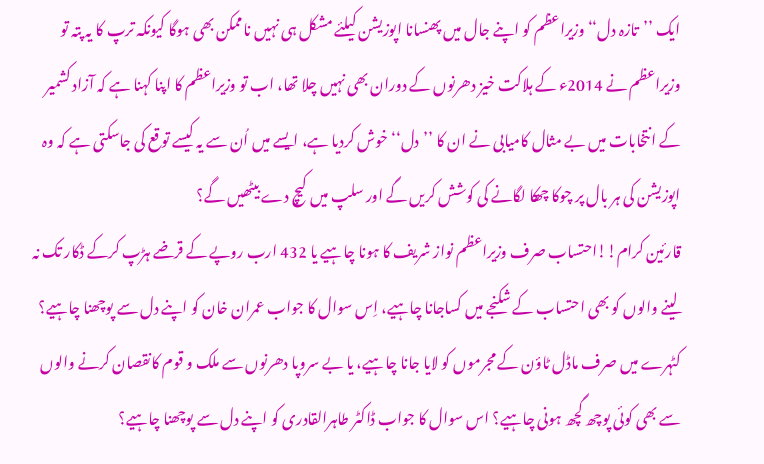ایک ’’تازہ دل‘‘ وزیراعظم کو اپنے جال میں پھنسانا اپوزیشن کیلئے مشکل ہی نہیں ناممکن بھی ہوگا کیونکہ ترپ کا یہ پتہ تو وزیراعظم نے 2014ء کے ہلاکت خیز دھرنوں کے دوران بھی نہیں چلا تھا، اب تو وزیراعظم کا اپنا کہنا ہے کہ آزاد کشمیر کے انتخابات میں بے مثال کامیابی نے ان کا ’’دل‘‘ خوش کردیا ہے، ایسے میں اُن سے یہ کیسے توقع کی جاسکتی ہے کہ وہ اپوزیشن کی ہر بال پر چوکا چھکا لگانے کی کوشش کریں گے اور سلپ میں کیچ دے بیٹھیں گے؟
قارئین کرام!!احتساب صرف وزیراعظم نواز شریف کا ہونا چاہیے یا 432 ارب روپے کے قرضے ہڑپ کرکے ڈکار تک نہ لینے والوں کو بھی احتساب کے شکنجے میں کساجانا چاہیے، اِس سوال کا جواب عمران خان کو اپنے دل سے پوچھنا چاہیے؟ کٹہرے میں صرف ماڈل ٹاؤن کے مجرموں کو لایا جانا چاہیے، یا بے سروپا دھرنوں سے ملک و قوم کانقصان کرنے والوں سے بھی کوئی پوچھ گچھ ہونی چاہیے؟ اس سوال کا جواب ڈاکٹر طاہرالقادری کو اپنے دل سے پوچھنا چاہیے؟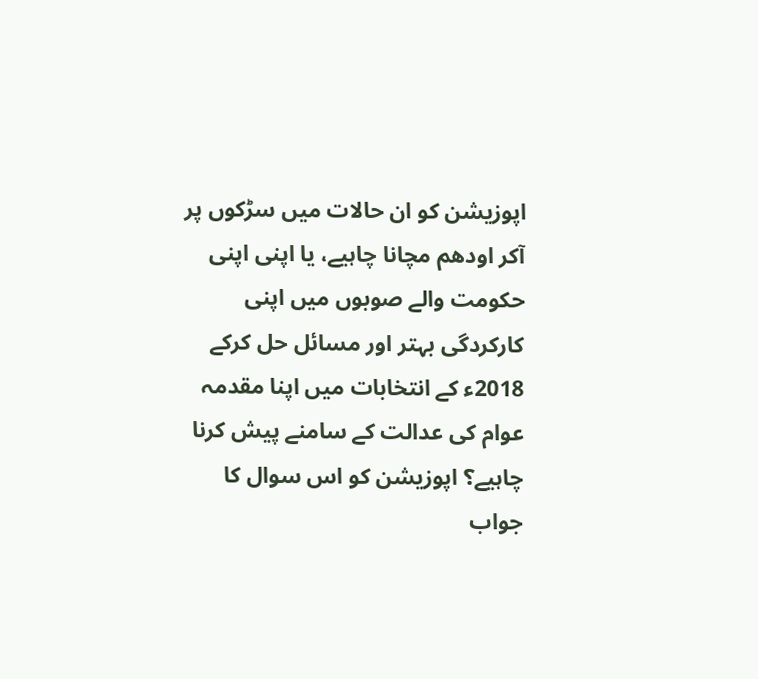اپوزیشن کو ان حالات میں سڑکوں پر آکر اودھم مچانا چاہیے، یا اپنی اپنی حکومت والے صوبوں میں اپنی کارکردگی بہتر اور مسائل حل کرکے 2018ء کے انتخابات میں اپنا مقدمہ عوام کی عدالت کے سامنے پیش کرنا چاہیے؟ اپوزیشن کو اس سوال کا جواب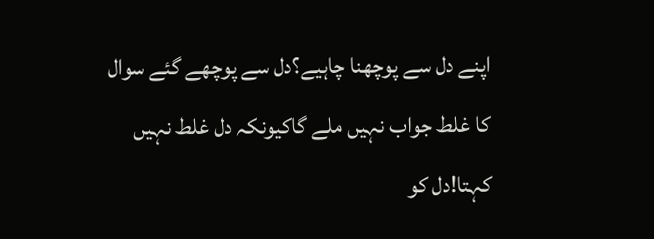اپنے دل سے پوچھنا چاہیے؟دل سے پوچھے گئے سوال کا غلط جواب نہیں ملے گاکیونکہ دل غلط نہیں کہتا!دل کو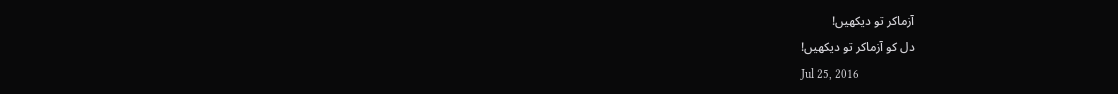آزماکر تو دیکھیں!
دل کو آزماکر تو دیکھیں!
Jul 25, 2016